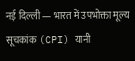नई दिल्ली — भारत में उपभोक्ता मूल्य सूचकांक (CPI) यानी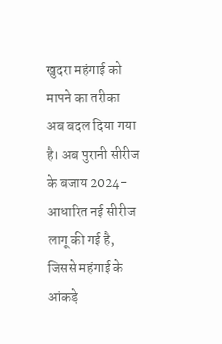खुदरा महंगाई को मापने का तरीका अब बदल दिया गया है। अब पुरानी सीरीज के बजाय 2024-आधारित नई सीरीज लागू की गई है, जिससे महंगाई के आंकड़े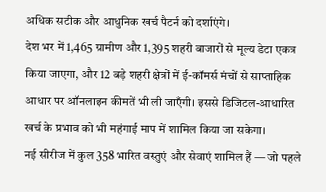अधिक सटीक और आधुनिक खर्च पैटर्न को दर्शाएंगे।
देश भर में 1,465 ग्रामीण और 1,395 शहरी बाजारों से मूल्य डेटा एकत्र किया जाएगा, और 12 बड़े शहरी क्षेत्रों में ई-कॉमर्स मंचों से साप्ताहिक आधार पर ऑनलाइन कीमतें भी ली जाएँगी। इससे डिजिटल-आधारित खर्च के प्रभाव को भी महंगाई माप में शामिल किया जा सकेगा।
नई सीरीज में कुल 358 भारित वस्तुएं और सेवाएं शामिल हैं — जो पहले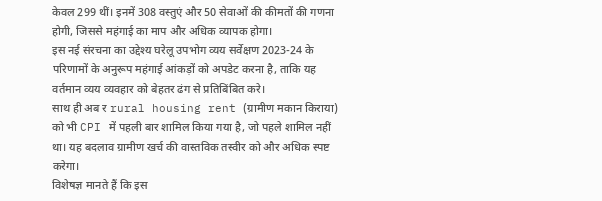केवल 299 थीं। इनमें 308 वस्तुएं और 50 सेवाओं की कीमतों की गणना होगी, जिससे महंगाई का माप और अधिक व्यापक होगा।
इस नई संरचना का उद्देश्य घरेलू उपभोग व्यय सर्वेक्षण 2023-24 के परिणामों के अनुरूप महंगाई आंकड़ों को अपडेट करना है, ताकि यह वर्तमान व्यय व्यवहार को बेहतर ढंग से प्रतिबिंबित करे।
साथ ही अब र rural housing rent (ग्रामीण मकान किराया) को भी CPI में पहली बार शामिल किया गया है, जो पहले शामिल नहीं था। यह बदलाव ग्रामीण खर्च की वास्तविक तस्वीर को और अधिक स्पष्ट करेगा।
विशेषज्ञ मानते हैं कि इस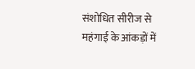संशोधित सीरीज से महंगाई के आंकड़ों में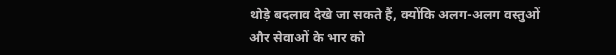थोड़े बदलाव देखे जा सकते हैं, क्योंकि अलग-अलग वस्तुओं और सेवाओं के भार को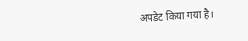अपडेट किया गया है।